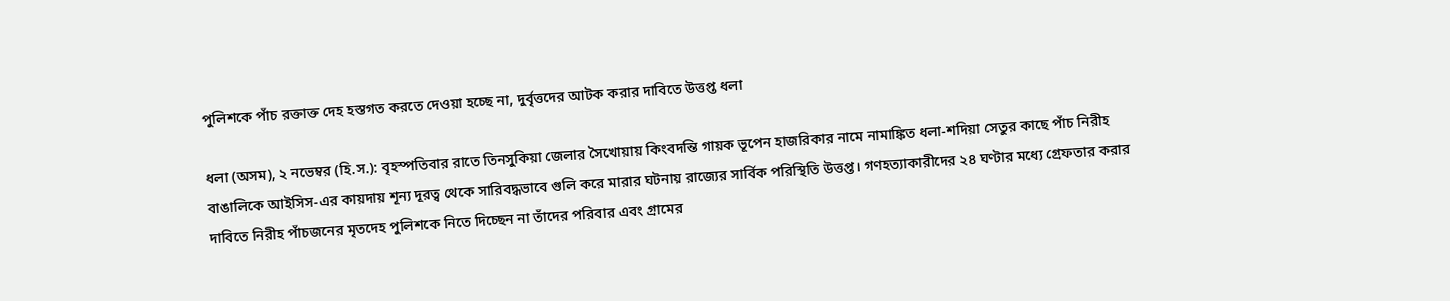পুলিশকে পাঁচ রক্তাক্ত দেহ হস্তগত করতে দেওয়া হচ্ছে না, দুর্বৃত্তদের আটক করার দাবিতে উত্তপ্ত ধলা

ধলা (অসম), ২ নভেম্বর (হি.স.): বৃহস্পতিবার রাতে তিনসুকিয়া জেলার সৈখোয়ায় কিংবদন্তি গায়ক ভূপেন হাজরিকার নামে নামাঙ্কিত ধলা-শদিয়া সেতুর কাছে পাঁচ নিরীহ বাঙালিকে আইসিস-এর কায়দায় শূন্য দূরত্ব থেকে সারিবদ্ধভাবে গুলি করে মারার ঘটনায় রাজ্যের সার্বিক পরিস্থিতি উত্তপ্ত। গণহত্যাকারীদের ২৪ ঘণ্টার মধ্যে গ্রেফতার করার দাবিতে নিরীহ পাঁচজনের মৃতদেহ পুলিশকে নিতে দিচ্ছেন না তাঁদের পরিবার এবং গ্রামের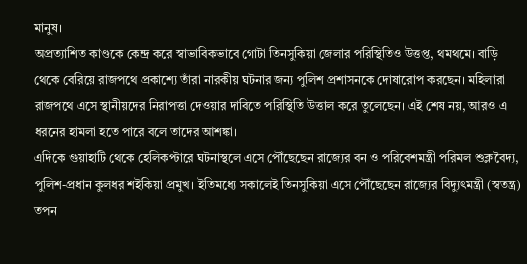মানুষ।
অপ্রত্যাশিত কাণ্ডকে কেন্দ্র করে স্বাভাবিকভাবে গোটা তিনসুকিয়া জেলার পরিস্থিতিও উত্তপ্ত, থমথমে। বাড়ি থেকে বেরিয়ে রাজপথে প্রকাশ্যে তাঁরা নারকীয় ঘটনার জন্য পুলিশ প্রশাসনকে দোষারোপ করছেন। মহিলারা রাজপথে এসে স্থানীয়দের নিরাপত্তা দেওয়ার দাবিতে পরিস্থিতি উত্তাল করে তুলেছেন। এই শেষ নয়, আরও এ ধরনের হামলা হতে পারে বলে তাদের আশঙ্কা।
এদিকে গুয়াহাটি থেকে হেলিকপ্টারে ঘটনাস্থলে এসে পৌঁছেছেন রাজ্যের বন ও পরিবেশমন্ত্রী পরিমল শুক্লবৈদ্য, পুলিশ-প্রধান কুলধর শইকিয়া প্রমুখ। ইতিমধ্যে সকালেই তিনসুকিয়া এসে পৌঁছেছেন রাজ্যের বিদ্যুৎমন্ত্রী (স্বতন্ত্র) তপন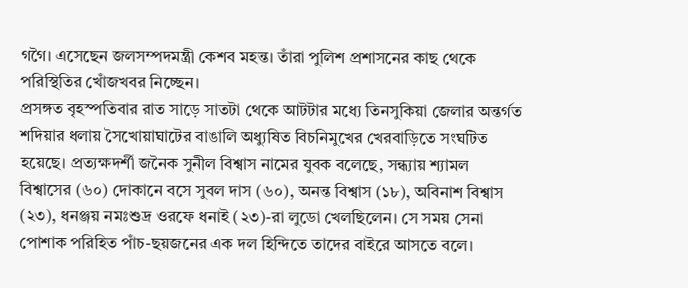গগৈ। এসেছেন জলসম্পদমন্ত্রী কেশব মহন্ত। তাঁরা পুলিশ প্রশাসনের কাছ থেকে পরিস্থিতির খোঁজখবর নিচ্ছেন।
প্রসঙ্গত বৃহস্পতিবার রাত সাড়ে সাতটা থেকে আটটার মধ্যে তিনসুকিয়া জেলার অন্তর্গত শদিয়ার ধলায় সৈখোয়াঘাটের বাঙালি অধ্যুষিত বিচনিমুখের খেরবাড়িতে সংঘটিত হয়েছে। প্রত্যক্ষদর্শী জনৈক সুনীল বিশ্বাস নামের যুবক বলেছে, সন্ধ্যায় শ্যামল বিশ্বাসের (৬০) দোকানে বসে সুবল দাস (৬০), অনন্ত বিশ্বাস (১৮), অবিনাশ বিশ্বাস (২৩), ধনঞ্জয় নমঃশুদ্ৰ ওরফে ধনাই (২৩)-রা লুডো খেলছিলেন। সে সময় সেনা পোশাক পরিহিত পাঁচ-ছয়জনের এক দল হিন্দিতে তাদের বাইরে আসতে বলে।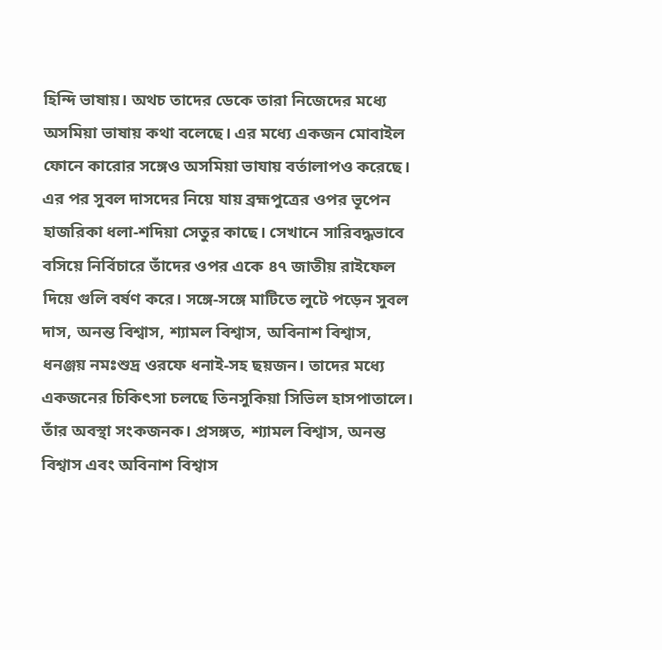হিন্দি ভাষায়। অথচ তাদের ডেকে তারা নিজেদের মধ্যে অসমিয়া ভাষায় কথা বলেছে। এর মধ্যে একজন মোবাইল ফোনে কারোর সঙ্গেও অসমিয়া ভাযায় বর্তালাপও করেছে। এর পর সুবল দাসদের নিয়ে যায় ব্রহ্মপুত্রের ওপর ভূপেন হাজরিকা ধলা-শদিয়া সেতুর কাছে। সেখানে সারিবদ্ধভাবে বসিয়ে নির্বিচারে তাঁদের ওপর একে ৪৭ জাতীয় রাইফেল দিয়ে গুলি বর্ষণ করে। সঙ্গে-সঙ্গে মাটিতে লুটে পড়েন সুবল দাস, অনন্ত বিশ্বাস, শ্যামল বিশ্বাস, অবিনাশ বিশ্বাস, ধনঞ্জয় নমঃশুদ্ৰ ওরফে ধনাই-সহ ছয়জন। তাদের মধ্যে একজনের চিকিৎসা চলছে তিনসুকিয়া সিভিল হাসপাতালে। তাঁর অবস্থা সংকজনক। প্রসঙ্গত, শ্যামল বিশ্বাস, অনন্ত বিশ্বাস এবং অবিনাশ বিশ্বাস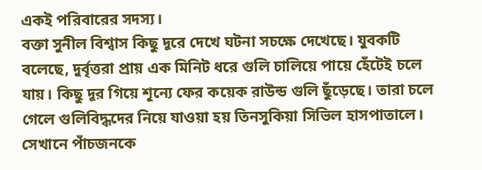একই পরিবারের সদস্য।
বক্তা সুনীল বিশ্বাস কিছু দূরে দেখে ঘটনা সচক্ষে দেখেছে। যুবকটি বলেছে, দুর্বৃত্তরা প্রায় এক মিনিট ধরে গুলি চালিয়ে পায়ে হেঁটেই চলে যায়। কিছু দূর গিয়ে শূন্যে ফের কয়েক রাউন্ড গুলি ছুঁড়েছে। তারা চলে গেলে গুলিবিদ্ধদের নিয়ে যাওয়া হয় তিনসুকিয়া সিভিল হাসপাতালে। সেখানে পাঁচজনকে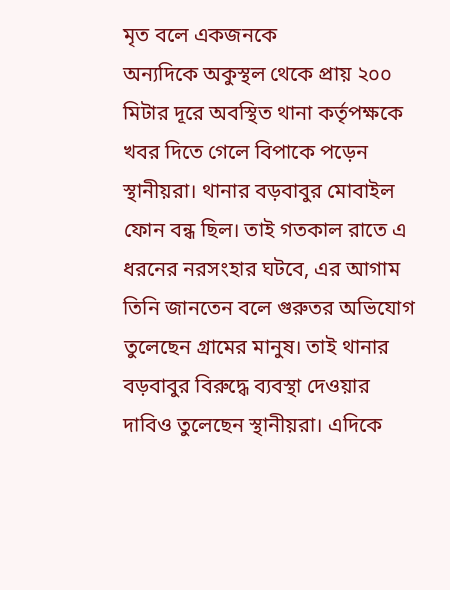মৃত বলে একজনকে
অন্যদিকে অকুস্থল থেকে প্রায় ২০০ মিটার দূরে অবস্থিত থানা কর্তৃপক্ষকে খবর দিতে গেলে বিপাকে পড়েন স্থানীয়রা। থানার বড়বাবুর মোবাইল ফোন বন্ধ ছিল। তাই গতকাল রাতে এ ধরনের নরসংহার ঘটবে, এর আগাম তিনি জানতেন বলে গুরুতর অভিযোগ তুলেছেন গ্রামের মানুষ। তাই থানার বড়বাবুর বিরুদ্ধে ব্যবস্থা দেওয়ার দাবিও তুলেছেন স্থানীয়রা। এদিকে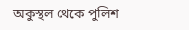অকুস্থল থেকে পুলিশ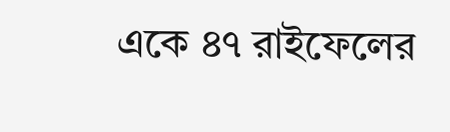একে ৪৭ রাইফেলের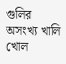গুলির অসংখ্য খালি খোল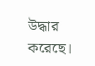উদ্ধার করেছে।